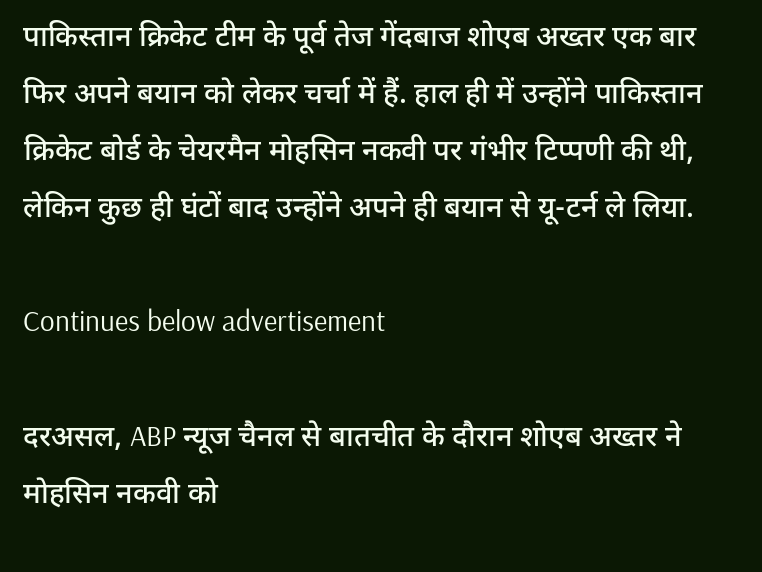पाकिस्तान क्रिकेट टीम के पूर्व तेज गेंदबाज शोएब अख्तर एक बार फिर अपने बयान को लेकर चर्चा में हैं. हाल ही में उन्होंने पाकिस्तान क्रिकेट बोर्ड के चेयरमैन मोहसिन नकवी पर गंभीर टिप्पणी की थी, लेकिन कुछ ही घंटों बाद उन्होंने अपने ही बयान से यू-टर्न ले लिया.

Continues below advertisement

दरअसल, ABP न्यूज चैनल से बातचीत के दौरान शोएब अख्तर ने मोहसिन नकवी को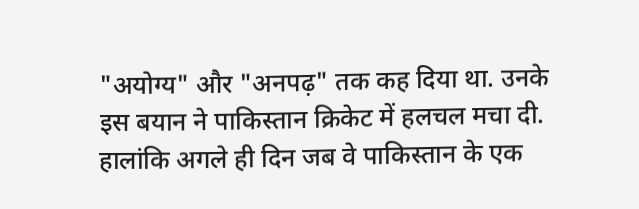"अयोग्य" और "अनपढ़" तक कह दिया था. उनके इस बयान ने पाकिस्तान क्रिकेट में हलचल मचा दी. हालांकि अगले ही दिन जब वे पाकिस्तान के एक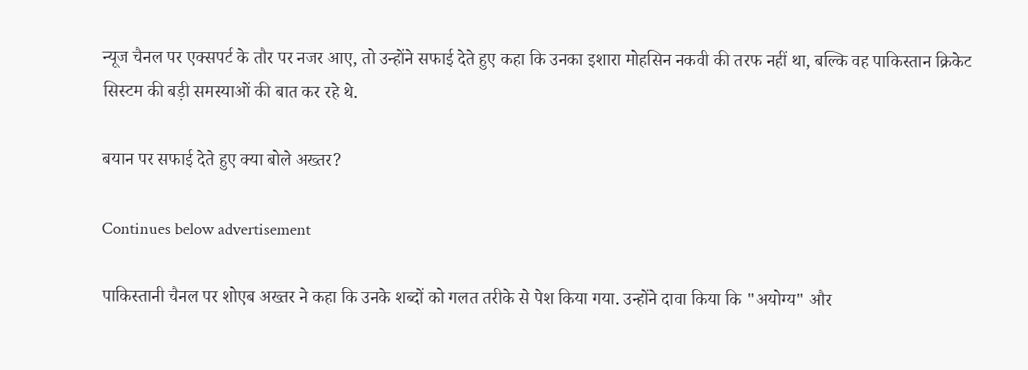न्यूज चैनल पर एक्सपर्ट के तौर पर नजर आए, तो उन्होंने सफाई देते हुए कहा कि उनका इशारा मोहसिन नकवी की तरफ नहीं था, बल्कि वह पाकिस्तान क्रिकेट सिस्टम की बड़ी समस्याओं की बात कर रहे थे.

बयान पर सफाई देते हुए क्या बोले अख्तर?

Continues below advertisement

पाकिस्तानी चैनल पर शोएब अख्तर ने कहा कि उनके शब्दों को गलत तरीके से पेश किया गया. उन्होंने दावा किया कि "अयोग्य" और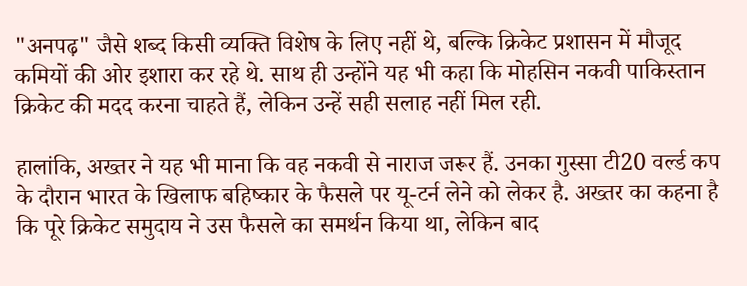"अनपढ़" जैसे शब्द किसी व्यक्ति विशेष के लिए नहीं थे, बल्कि क्रिकेट प्रशासन में मौजूद कमियों की ओर इशारा कर रहे थे. साथ ही उन्होंने यह भी कहा कि मोहसिन नकवी पाकिस्तान क्रिकेट की मदद करना चाहते हैं, लेकिन उन्हें सही सलाह नहीं मिल रही.

हालांकि, अख्तर ने यह भी माना कि वह नकवी से नाराज जरूर हैं. उनका गुस्सा टी20 वर्ल्ड कप के दौरान भारत के खिलाफ बहिष्कार के फैसले पर यू-टर्न लेने को लेकर है. अख्तर का कहना है कि पूरे क्रिकेट समुदाय ने उस फैसले का समर्थन किया था, लेकिन बाद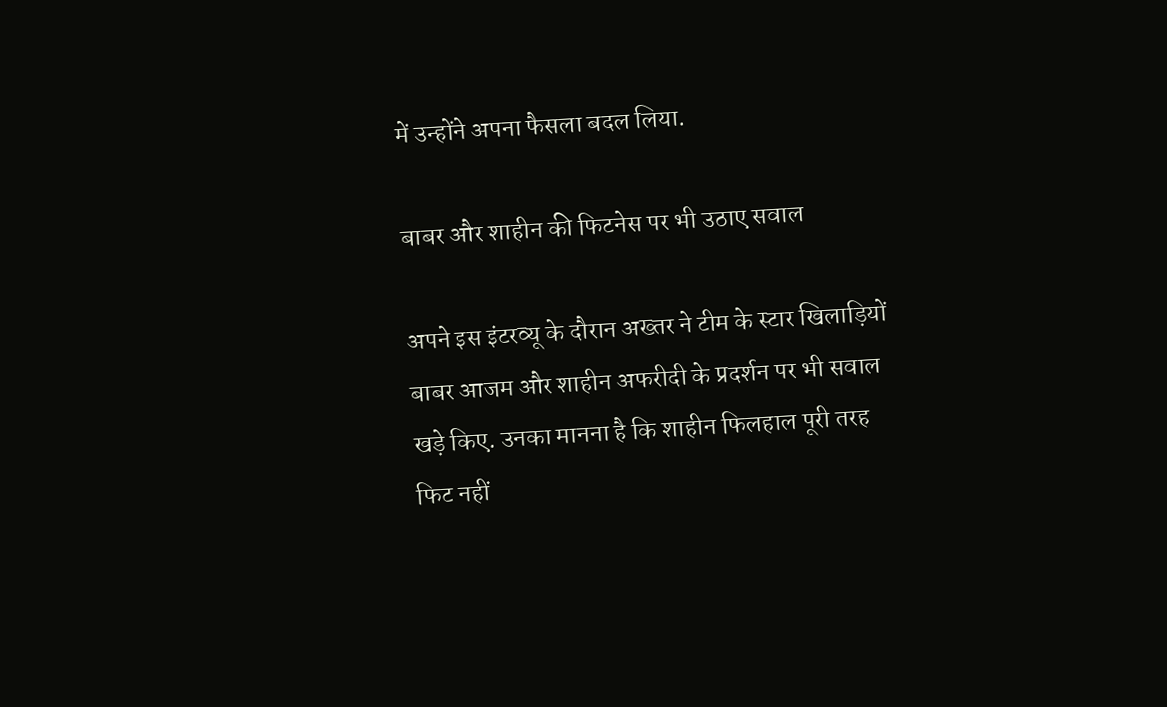में उन्होंने अपना फैसला बदल लिया.

बाबर और शाहीन की फिटनेस पर भी उठाए सवाल

अपने इस इंटरव्यू के दौरान अख्तर ने टीम के स्टार खिलाड़ियों बाबर आजम और शाहीन अफरीदी के प्रदर्शन पर भी सवाल खड़े किए. उनका मानना है कि शाहीन फिलहाल पूरी तरह फिट नहीं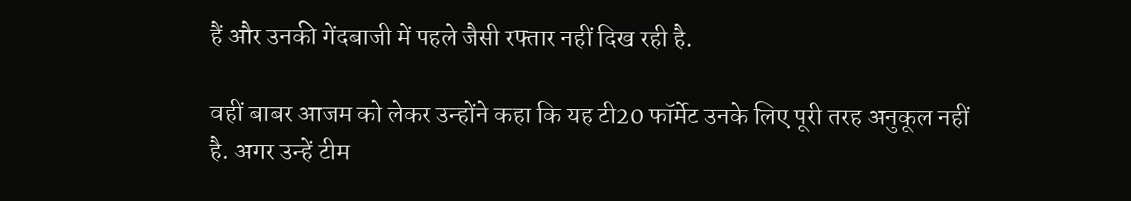हैं और उनकी गेंदबाजी में पहले जैसी रफ्तार नहीं दिख रही है.

वहीं बाबर आजम को लेकर उन्होंने कहा कि यह टी20 फॉर्मेट उनके लिए पूरी तरह अनुकूल नहीं है. अगर उन्हें टीम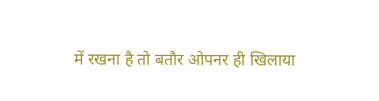में रखना है तो बतौर ओपनर ही खिलाया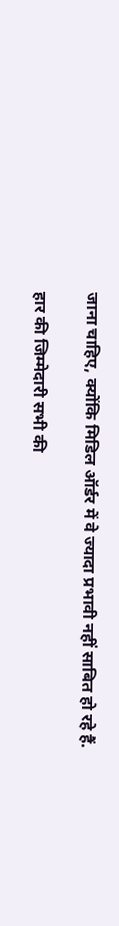जाना चाहिए, क्योंकि मिडिल ऑर्डर में वे ज्यादा प्रभावी नहीं साबित हो रहे हैं.

हार की जिम्मेदारी सभी की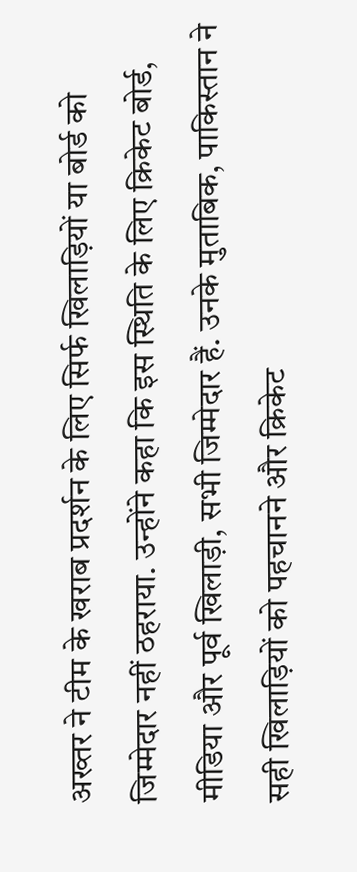अख्तर ने टीम के खराब प्रदर्शन के लिए सिर्फ खिलाड़ियों या बोर्ड को जिम्मेदार नहीं ठहराया. उन्होंने कहा कि इस स्थिति के लिए क्रिकेट बोर्ड, मीडिया और पूर्व खिलाड़ी, सभी जिम्मेदार हैं. उनके मुताबिक, पाकिस्तान ने सही खिलाड़ियों को पहचानने और क्रिकेट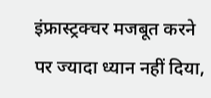इंफ्रास्ट्रक्चर मजबूत करने पर ज्यादा ध्यान नहीं दिया,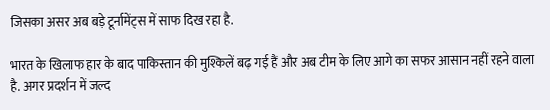जिसका असर अब बड़े टूर्नामेंट्स में साफ दिख रहा है.

भारत के खिलाफ हार के बाद पाकिस्तान की मुश्किलें बढ़ गई हैं और अब टीम के लिए आगे का सफर आसान नहीं रहने वाला है. अगर प्रदर्शन में जल्द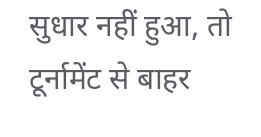सुधार नहीं हुआ, तो टूर्नामेंट से बाहर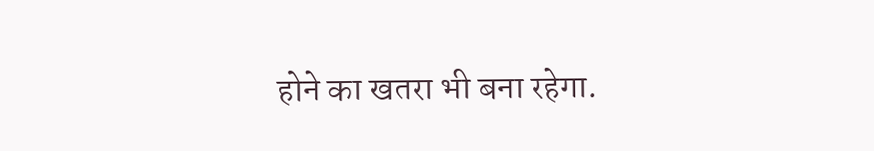होने का खतरा भी बना रहेगा.